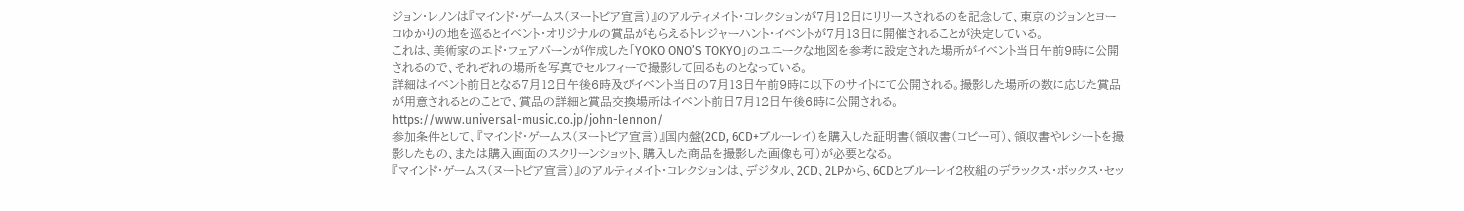ジョン・レノンは『マインド・ゲームス(ヌートピア宣言)』のアルティメイト・コレクションが7月12日にリリースされるのを記念して、東京のジョンとヨーコゆかりの地を巡るとイベント・オリジナルの賞品がもらえるトレジャーハント・イベントが7月13日に開催されることが決定している。
これは、美術家のエド・フェアバーンが作成した「YOKO ONO’S TOKYO」のユニークな地図を参考に設定された場所がイベント当日午前9時に公開されるので、それぞれの場所を写真でセルフィーで撮影して回るものとなっている。
詳細はイベント前日となる7月12日午後6時及びイベント当日の7月13日午前9時に以下のサイトにて公開される。撮影した場所の数に応じた賞品が用意されるとのことで、賞品の詳細と賞品交換場所はイベント前日7月12日午後6時に公開される。
https://www.universal-music.co.jp/john-lennon/
参加条件として、『マインド・ゲームス(ヌートピア宣言)』国内盤(2CD, 6CD+ブルーレイ)を購入した証明書(領収書(コピー可)、領収書やレシートを撮影したもの、または購入画面のスクリーンショット、購入した商品を撮影した画像も可)が必要となる。
『マインド・ゲームス(ヌートピア宣言)』のアルティメイト・コレクションは、デジタル、2CD、2LPから、6CDとブルーレイ2枚組のデラックス・ボックス・セッ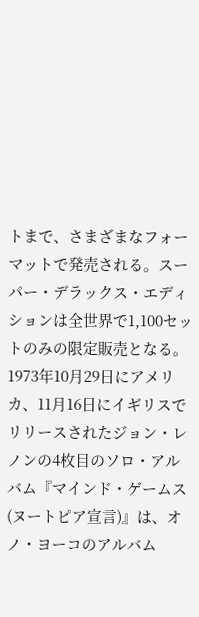トまで、さまざまなフォーマットで発売される。スーパー・デラックス・エディションは全世界で1,100セットのみの限定販売となる。
1973年10月29日にアメリカ、11月16日にイギリスでリリースされたジョン・レノンの4枚目のソロ・アルバム『マインド・ゲームス(ヌートピア宣言)』は、オノ・ヨーコのアルバム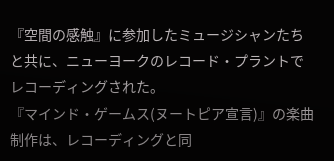『空間の感触』に参加したミュージシャンたちと共に、ニューヨークのレコード・プラントでレコーディングされた。
『マインド・ゲームス(ヌートピア宣言)』の楽曲制作は、レコーディングと同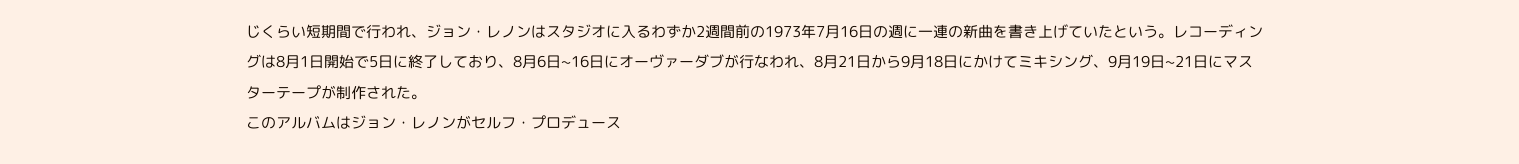じくらい短期間で行われ、ジョン・レノンはスタジオに入るわずか2週間前の1973年7月16日の週に一連の新曲を書き上げていたという。レコーディングは8月1日開始で5日に終了しており、8月6日~16日にオーヴァーダブが行なわれ、8月21日から9月18日にかけてミキシング、9月19日~21日にマスターテープが制作された。
このアルバムはジョン・レノンがセルフ・プロデュース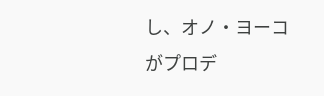し、オノ・ヨーコがプロデ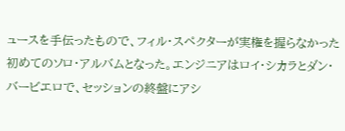ュースを手伝ったもので、フィル・スペクターが実権を握らなかった初めてのソロ・アルバムとなった。エンジニアはロイ・シカラとダン・バービエロで、セッションの終盤にアシ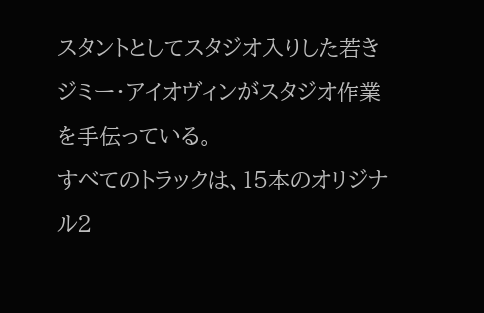スタントとしてスタジオ入りした若きジミー・アイオヴィンがスタジオ作業を手伝っている。
すべてのトラックは、15本のオリジナル2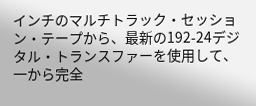インチのマルチトラック・セッション・テープから、最新の192-24デジタル・トランスファーを使用して、一から完全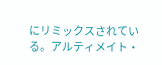にリミックスされている。アルティメイト・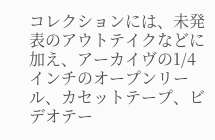コレクションには、未発表のアウトテイクなどに加え、アーカイヴの1/4インチのオープンリール、カセットテープ、ビデオテー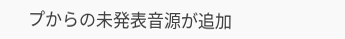プからの未発表音源が追加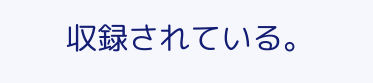収録されている。